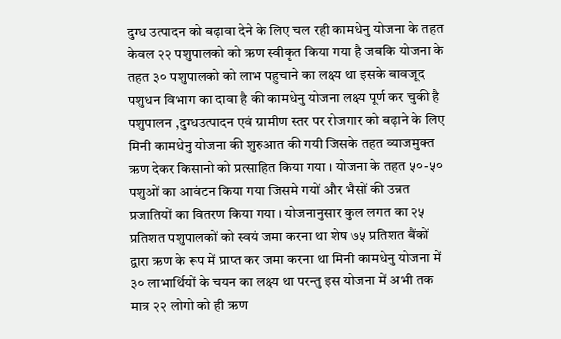दुग्ध उत्पादन को बढ़ावा देने के लिए चल रही कामधेनु योजना के तहत केवल २२ पशुपालको को ऋण स्वीकृत किया गया है जबकि योजना के तहत ३० पशुपालको को लाभ पहुचाने का लक्ष्य था इसके बावजूद पशुधन विभाग का दावा है की कामधेनु योजना लक्ष्य पूर्ण कर चुकी है
पशुपालन ,दुग्धउत्पादन एवं ग्रामीण स्तर पर रोजगार को बढ़ाने के लिए मिनी कामधेनु योजना की शुरुआत की गयी जिसके तहत व्याजमुक्त ऋण देकर किसानो को प्रत्साहित किया गया । योजना के तहत ५०-५० पशुओं का आवंटन किया गया जिसमे गयों और भैसों की उन्नत प्रजातियों का वितरण किया गया । योजनानुसार कुल लगत का २५ प्रतिशत पशुपालकों को स्वयं जमा करना था शेष ७५ प्रतिशत बैंकों द्वारा ऋण के रूप में प्राप्त कर जमा करना था मिनी कामधेनु योजना में ३० लाभार्थियों के चयन का लक्ष्य था परन्तु इस योजना में अभी तक मात्र २२ लोगो को ही ऋण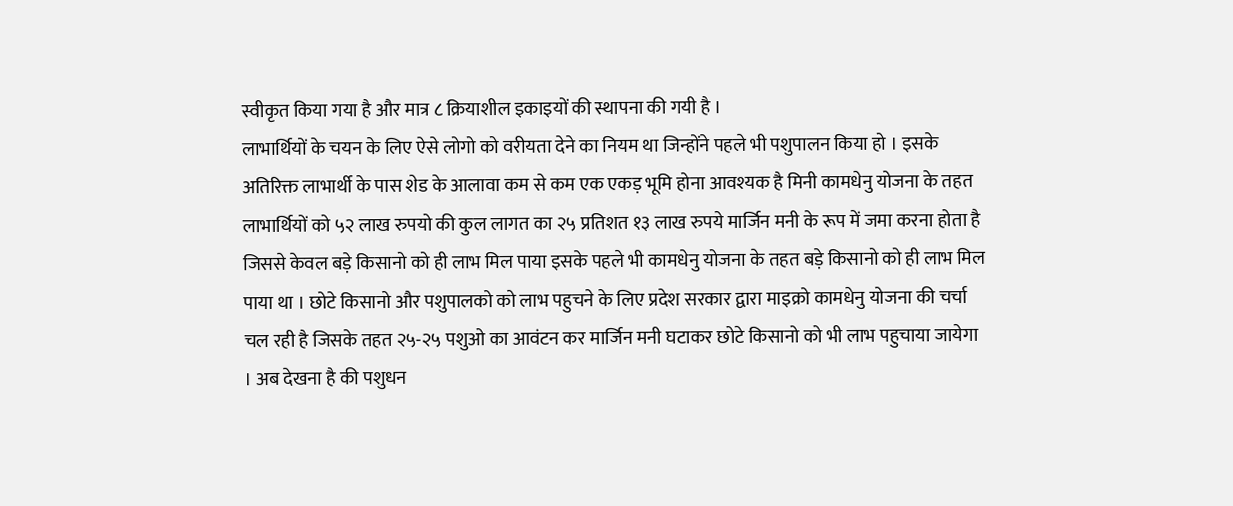स्वीकृत किया गया है और मात्र ८ क्रियाशील इकाइयों की स्थापना की गयी है ।
लाभार्थियों के चयन के लिए ऐसे लोगो को वरीयता देने का नियम था जिन्होंने पहले भी पशुपालन किया हो । इसके अतिरिक्त लाभार्थी के पास शेड के आलावा कम से कम एक एकड़ भूमि होना आवश्यक है मिनी कामधेनु योजना के तहत लाभार्थियों को ५२ लाख रुपयो की कुल लागत का २५ प्रतिशत १३ लाख रुपये मार्जिन मनी के रूप में जमा करना होता है जिससे केवल बड़े किसानो को ही लाभ मिल पाया इसके पहले भी कामधेनु योजना के तहत बड़े किसानो को ही लाभ मिल पाया था । छोटे किसानो और पशुपालको को लाभ पहुचने के लिए प्रदेश सरकार द्वारा माइक्रो कामधेनु योजना की चर्चा चल रही है जिसके तहत २५-२५ पशुओ का आवंटन कर मार्जिन मनी घटाकर छोटे किसानो को भी लाभ पहुचाया जायेगा । अब देखना है की पशुधन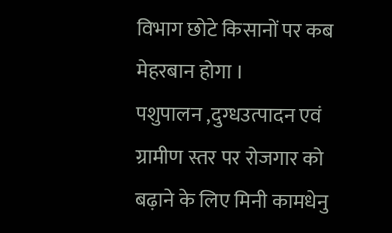विभाग छोटे किसानों पर कब मेहरबान होगा ।
पशुपालन ,दुग्धउत्पादन एवं ग्रामीण स्तर पर रोजगार को बढ़ाने के लिए मिनी कामधेनु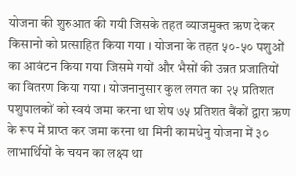योजना की शुरुआत की गयी जिसके तहत व्याजमुक्त ऋण देकर किसानो को प्रत्साहित किया गया । योजना के तहत ५०-५० पशुओं का आवंटन किया गया जिसमे गयों और भैसों की उन्नत प्रजातियों का वितरण किया गया । योजनानुसार कुल लगत का २५ प्रतिशत पशुपालकों को स्वयं जमा करना था शेष ७५ प्रतिशत बैंकों द्वारा ऋण के रूप में प्राप्त कर जमा करना था मिनी कामधेनु योजना में ३० लाभार्थियों के चयन का लक्ष्य था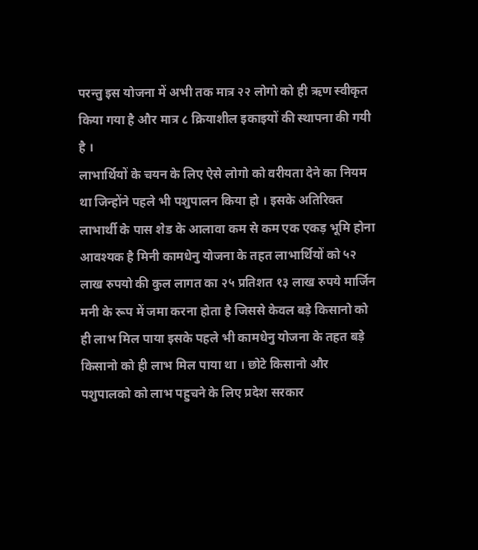परन्तु इस योजना में अभी तक मात्र २२ लोगो को ही ऋण स्वीकृत किया गया है और मात्र ८ क्रियाशील इकाइयों की स्थापना की गयी है ।
लाभार्थियों के चयन के लिए ऐसे लोगो को वरीयता देने का नियम था जिन्होंने पहले भी पशुपालन किया हो । इसके अतिरिक्त लाभार्थी के पास शेड के आलावा कम से कम एक एकड़ भूमि होना आवश्यक है मिनी कामधेनु योजना के तहत लाभार्थियों को ५२ लाख रुपयो की कुल लागत का २५ प्रतिशत १३ लाख रुपये मार्जिन मनी के रूप में जमा करना होता है जिससे केवल बड़े किसानो को ही लाभ मिल पाया इसके पहले भी कामधेनु योजना के तहत बड़े किसानो को ही लाभ मिल पाया था । छोटे किसानो और पशुपालको को लाभ पहुचने के लिए प्रदेश सरकार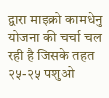द्वारा माइक्रो कामधेनु योजना की चर्चा चल रही है जिसके तहत २५-२५ पशुओ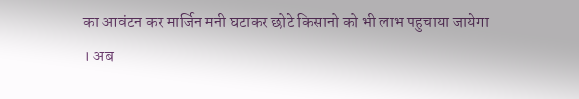का आवंटन कर मार्जिन मनी घटाकर छोटे किसानो को भी लाभ पहुचाया जायेगा । अब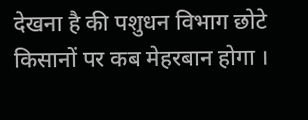देखना है की पशुधन विभाग छोटे किसानों पर कब मेहरबान होगा ।